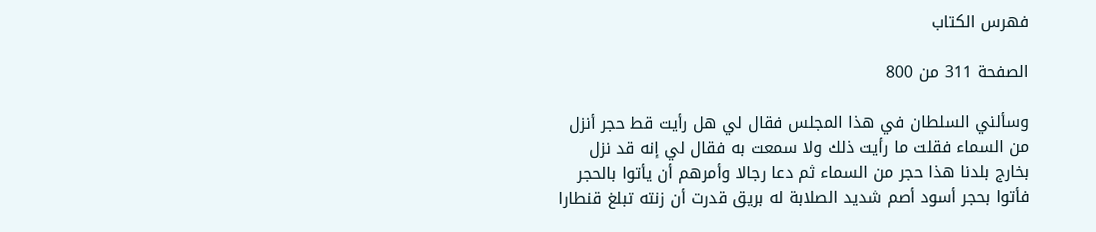فهرس الكتاب

الصفحة 311 من 800

وسألني السلطان في هذا المجلس فقال لي هل رأيت قط حجر أنزل من السماء فقلت ما رأيت ذلك ولا سمعت به فقال لي إنه قد نزل بخارج بلدنا هذا حجر من السماء ثم دعا رجالا وأمرهم أن يأتوا بالحجر فأتوا بحجر أسود أصم شديد الصلابة له بريق قدرت أن زنته تبلغ قنطارا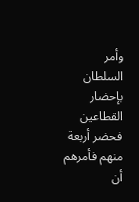وأمر السلطان بإحضار القطاعين فحضر أربعة منهم فأمرهم أن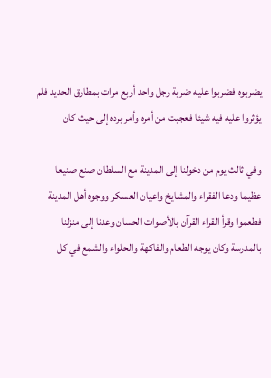يضربوه فضربوا عليه ضربة رجل واحد أربع مرات بمطارق الحديد فلم يؤثروا عليه فيه شيئا فعجبت من أمره وأمر برده إلى حيث كان

وفي ثالث يوم من دخولنا إلى المدينة مع السلطان صنع صنيعا عظيما ودعا الفقراء والمشايخ واعيان العسكر ووجوه أهل المدينة فطعموا وقرأ القراء القرآن بالأصوات الحسان وعدنا إلى منزلنا بالمدرسة وكان يوجه الطعام والفاكهة والحلواء والشمع في كل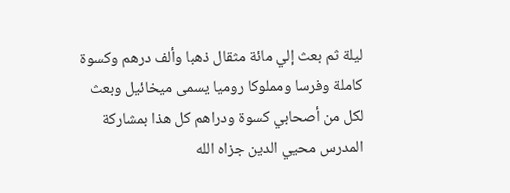ليلة ثم بعث إلي مائة مثقال ذهبا وألف درهم وكسوة كاملة وفرسا ومملوكا روميا يسمى ميخائيل وبعث لكل من أصحابي كسوة ودراهم كل هذا بمشاركة المدرس محيي الدين جزاه الله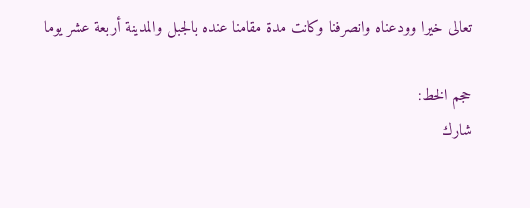تعالى خيرا وودعناه وانصرفنا وكانت مدة مقامنا عنده بالجبل والمدينة أربعة عشر يوما

حجم الخط:
شارك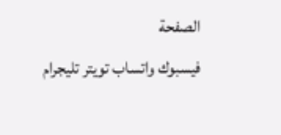الصفحة
فيسبوك واتساب تويتر تليجرام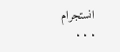انستجرام
. . .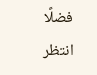فضلًا انتظر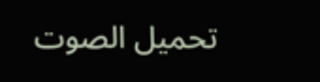تحميل الصوت